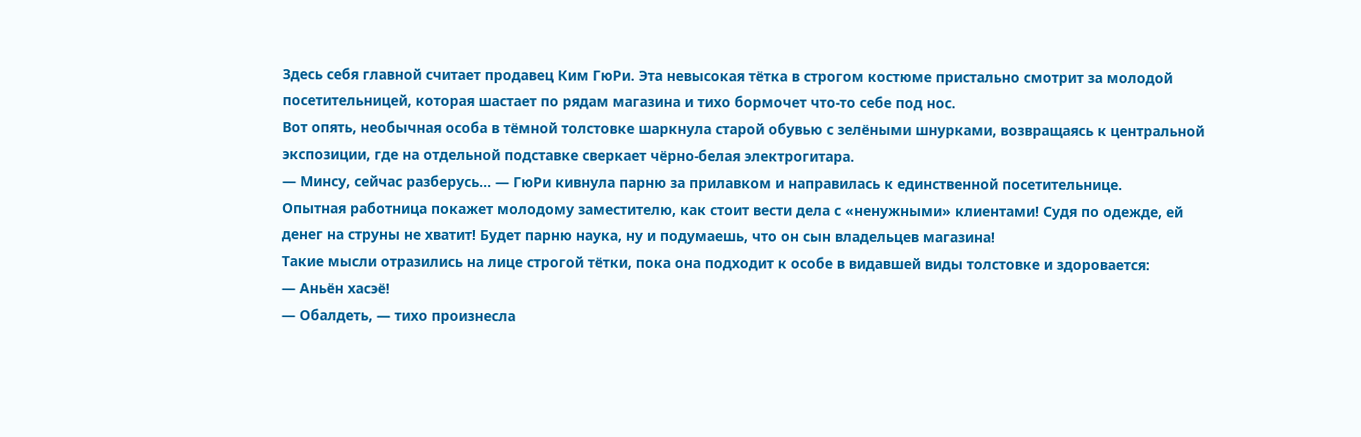Здесь себя главной считает продавец Ким ГюРи. Эта невысокая тётка в строгом костюме пристально смотрит за молодой посетительницей, которая шастает по рядам магазина и тихо бормочет что-то себе под нос.
Вот опять, необычная особа в тёмной толстовке шаркнула старой обувью с зелёными шнурками, возвращаясь к центральной экспозиции, где на отдельной подставке сверкает чёрно-белая электрогитара.
— Минсу, сейчас разберусь… — ГюРи кивнула парню за прилавком и направилась к единственной посетительнице.
Опытная работница покажет молодому заместителю, как стоит вести дела с «ненужными» клиентами! Судя по одежде, ей денег на струны не хватит! Будет парню наука, ну и подумаешь, что он сын владельцев магазина!
Такие мысли отразились на лице строгой тётки, пока она подходит к особе в видавшей виды толстовке и здоровается:
— Аньён хасэё!
— Обалдеть, — тихо произнесла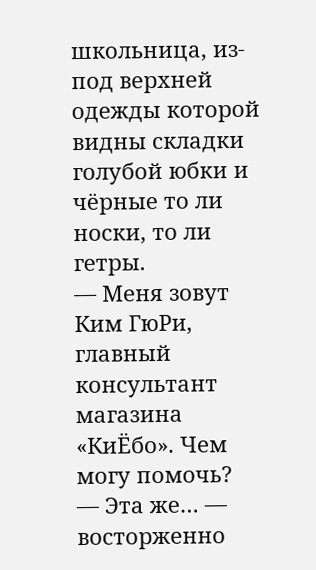школьница, из-под верхней одежды которой видны складки голубой юбки и чёрные то ли носки, то ли гетры.
— Меня зовут Ким ГюРи, главный консультант магазина «КиЁбо». Чем могу помочь?
— Эта же… — восторженно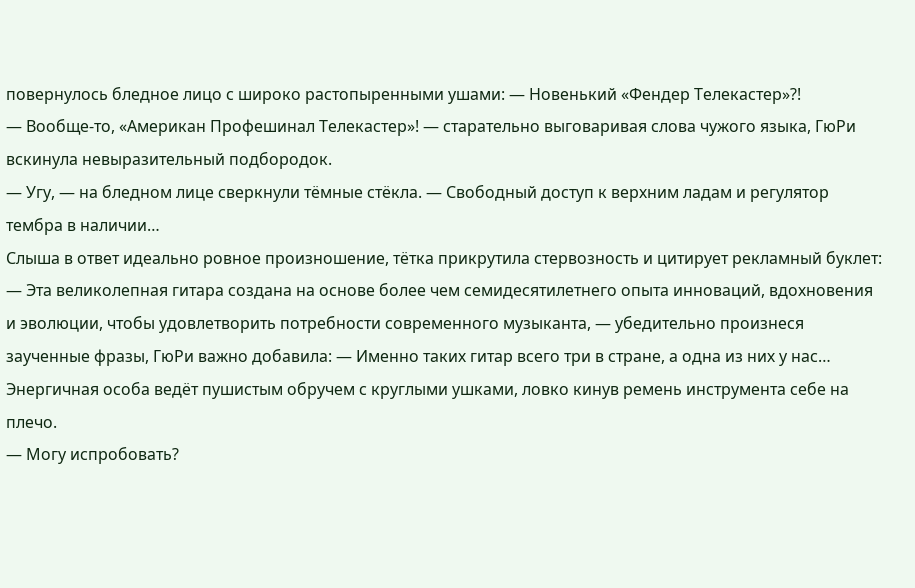повернулось бледное лицо с широко растопыренными ушами: — Новенький «Фендер Телекастер»?!
— Вообще-то, «Американ Профешинал Телекастер»! — старательно выговаривая слова чужого языка, ГюРи вскинула невыразительный подбородок.
— Угу, — на бледном лице сверкнули тёмные стёкла. — Свободный доступ к верхним ладам и регулятор тембра в наличии…
Слыша в ответ идеально ровное произношение, тётка прикрутила стервозность и цитирует рекламный буклет:
— Эта великолепная гитара создана на основе более чем семидесятилетнего опыта инноваций, вдохновения и эволюции, чтобы удовлетворить потребности современного музыканта, — убедительно произнеся заученные фразы, ГюРи важно добавила: — Именно таких гитар всего три в стране, а одна из них у нас…
Энергичная особа ведёт пушистым обручем с круглыми ушками, ловко кинув ремень инструмента себе на плечо.
— Могу испробовать?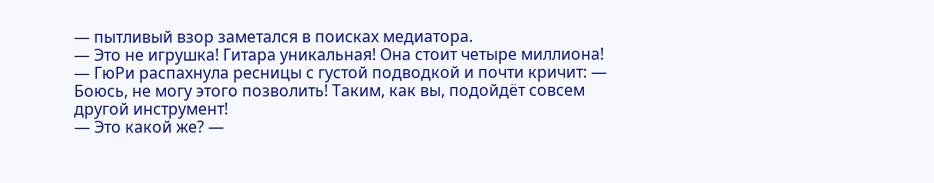— пытливый взор заметался в поисках медиатора.
— Это не игрушка! Гитара уникальная! Она стоит четыре миллиона! — ГюРи распахнула ресницы с густой подводкой и почти кричит: — Боюсь, не могу этого позволить! Таким, как вы, подойдёт совсем другой инструмент!
— Это какой же? —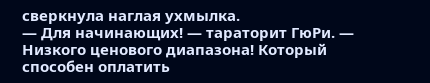сверкнула наглая ухмылка.
— Для начинающих! — тараторит ГюРи. — Низкого ценового диапазона! Который способен оплатить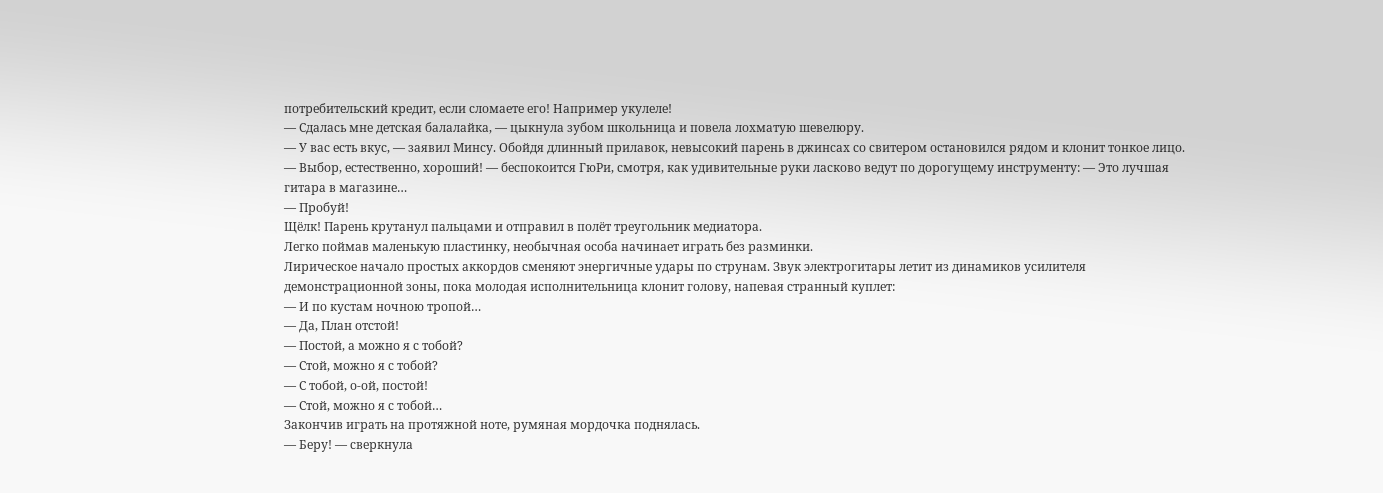потребительский кредит, если сломаете его! Например укулеле!
— Сдалась мне детская балалайка, — цыкнула зубом школьница и повела лохматую шевелюру.
— У вас есть вкус, — заявил Минсу. Обойдя длинный прилавок, невысокий парень в джинсах со свитером остановился рядом и клонит тонкое лицо.
— Выбор, естественно, хороший! — беспокоится ГюРи, смотря, как удивительные руки ласково ведут по дорогущему инструменту: — Это лучшая гитара в магазине…
— Пробуй!
Щёлк! Парень крутанул пальцами и отправил в полёт треугольник медиатора.
Легко поймав маленькую пластинку, необычная особа начинает играть без разминки.
Лирическое начало простых аккордов сменяют энергичные удары по струнам. Звук электрогитары летит из динамиков усилителя демонстрационной зоны, пока молодая исполнительница клонит голову, напевая странный куплет:
— И по кустам ночною тропой…
— Да, План отстой!
— Постой, а можно я с тобой?
— Стой, можно я с тобой?
— С тобой, о-ой, постой!
— Стой, можно я с тобой…
Закончив играть на протяжной ноте, румяная мордочка поднялась.
— Беру! — сверкнула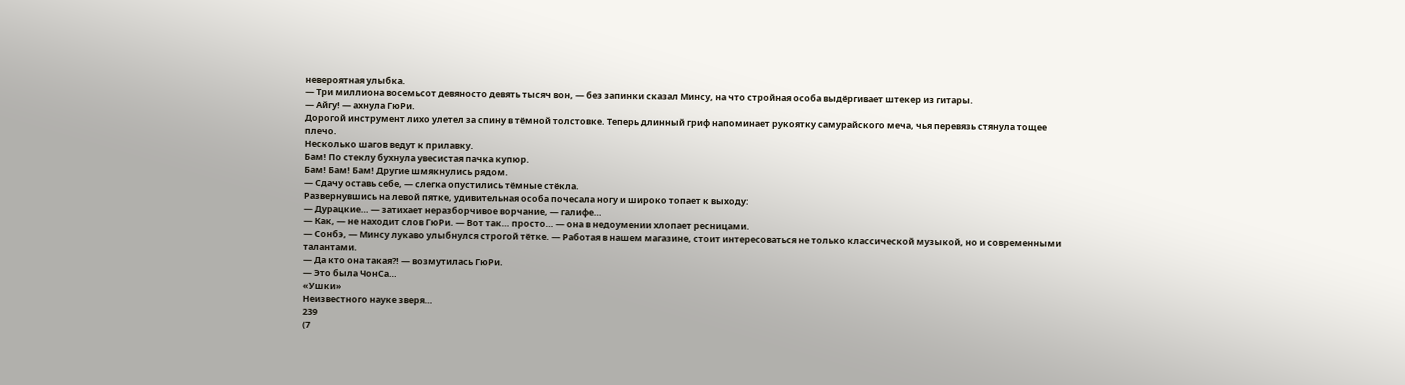невероятная улыбка.
— Три миллиона восемьсот девяносто девять тысяч вон, — без запинки сказал Минсу, на что стройная особа выдёргивает штекер из гитары.
— Айгу! — ахнула ГюРи.
Дорогой инструмент лихо улетел за спину в тёмной толстовке. Теперь длинный гриф напоминает рукоятку самурайского меча, чья перевязь стянула тощее плечо.
Несколько шагов ведут к прилавку.
Бам! По стеклу бухнула увесистая пачка купюр.
Бам! Бам! Бам! Другие шмякнулись рядом.
— Сдачу оставь себе, — слегка опустились тёмные стёкла.
Развернувшись на левой пятке, удивительная особа почесала ногу и широко топает к выходу:
— Дурацкие… — затихает неразборчивое ворчание, — галифе…
— Как, — не находит слов ГюРи. — Вот так… просто… — она в недоумении хлопает ресницами.
— Сонбэ, — Минсу лукаво улыбнулся строгой тётке. — Работая в нашем магазине, стоит интересоваться не только классической музыкой, но и современными талантами.
— Да кто она такая?! — возмутилась ГюРи.
— Это была ЧонСа…
«Ушки»
Неизвестного науке зверя…
239
(7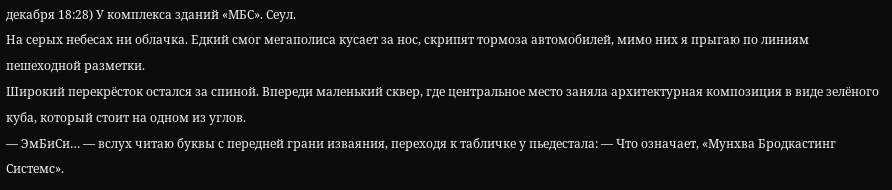декабря 18:28) У комплекса зданий «МБС». Сеул.
На серых небесах ни облачка. Едкий смог мегаполиса кусает за нос, скрипят тормоза автомобилей, мимо них я прыгаю по линиям пешеходной разметки.
Широкий перекрёсток остался за спиной. Впереди маленький сквер, где центральное место заняла архитектурная композиция в виде зелёного куба, который стоит на одном из углов.
— ЭмБиСи… — вслух читаю буквы с передней грани изваяния, переходя к табличке у пьедестала: — Что означает, «Мунхва Бродкастинг Системс».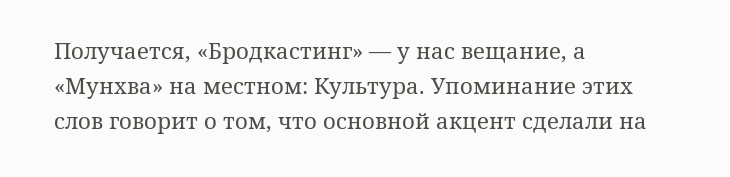Получается, «Бродкастинг» — у нас вещание, а «Мунхва» на местном: Культура. Упоминание этих слов говорит о том, что основной акцент сделали на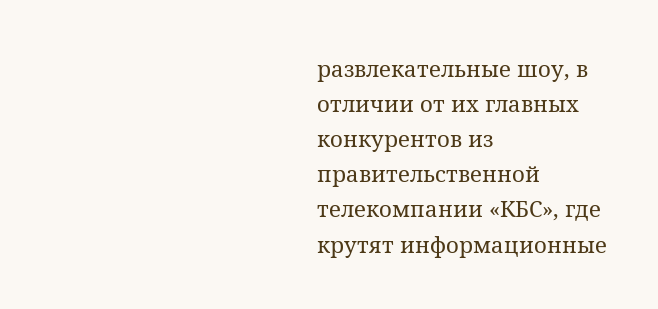развлекательные шоу, в отличии от их главных конкурентов из правительственной телекомпании «КБС», где крутят информационные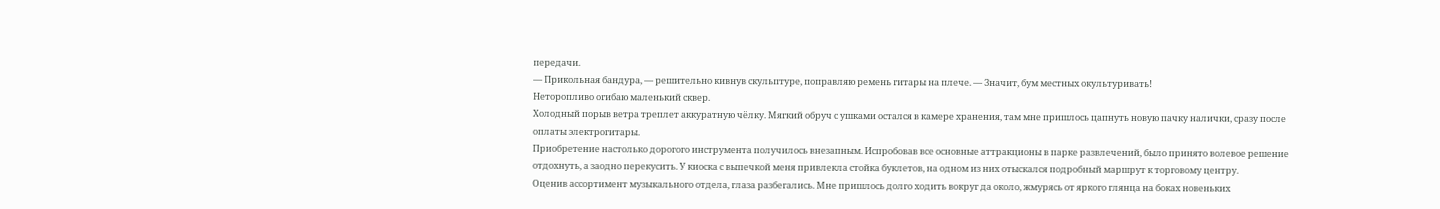передачи.
— Прикольная бандура, — решительно кивнув скульптуре, поправляю ремень гитары на плече. — Значит, бум местных окультуривать!
Неторопливо огибаю маленький сквер.
Холодный порыв ветра треплет аккуратную чёлку. Мягкий обруч с ушками остался в камере хранения, там мне пришлось цапнуть новую пачку налички, сразу после оплаты электрогитары.
Приобретение настолько дорогого инструмента получилось внезапным. Испробовав все основные аттракционы в парке развлечений, было принято волевое решение отдохнуть, а заодно перекусить. У киоска с выпечкой меня привлекла стойка буклетов, на одном из них отыскался подробный маршрут к торговому центру.
Оценив ассортимент музыкального отдела, глаза разбегались. Мне пришлось долго ходить вокруг да около, жмурясь от яркого глянца на боках новеньких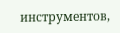инструментов,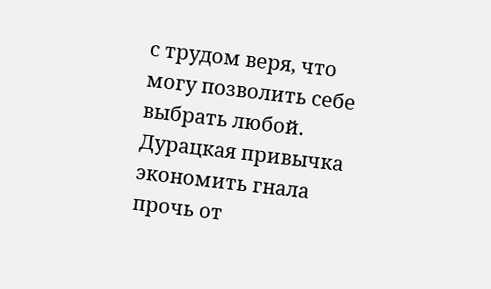с трудом веря, что могу позволить себе выбрать любой.
Дурацкая привычка экономить гнала прочь от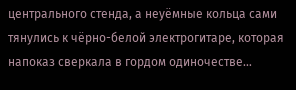центрального стенда, а неуёмные кольца сами тянулись к чёрно-белой электрогитаре, которая напоказ сверкала в гордом одиночестве…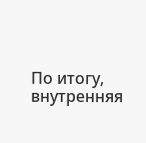По итогу, внутренняя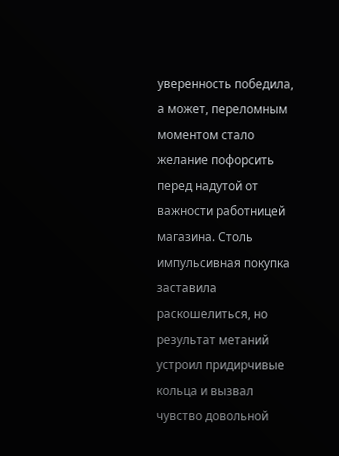уверенность победила, а может, переломным моментом стало желание пофорсить перед надутой от важности работницей магазина. Столь импульсивная покупка заставила раскошелиться, но результат метаний устроил придирчивые кольца и вызвал чувство довольной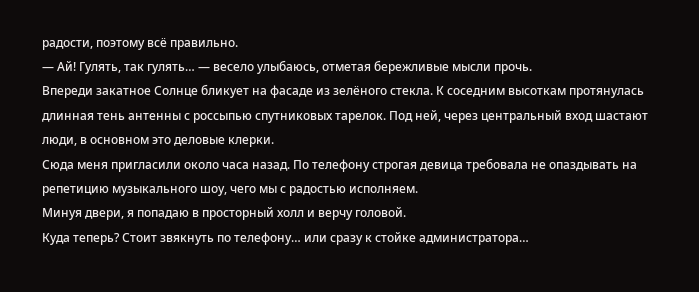радости, поэтому всё правильно.
— Ай! Гулять, так гулять… — весело улыбаюсь, отметая бережливые мысли прочь.
Впереди закатное Солнце бликует на фасаде из зелёного стекла. К соседним высоткам протянулась длинная тень антенны с россыпью спутниковых тарелок. Под ней, через центральный вход шастают люди, в основном это деловые клерки.
Сюда меня пригласили около часа назад. По телефону строгая девица требовала не опаздывать на репетицию музыкального шоу, чего мы с радостью исполняем.
Минуя двери, я попадаю в просторный холл и верчу головой.
Куда теперь? Стоит звякнуть по телефону… или сразу к стойке администратора…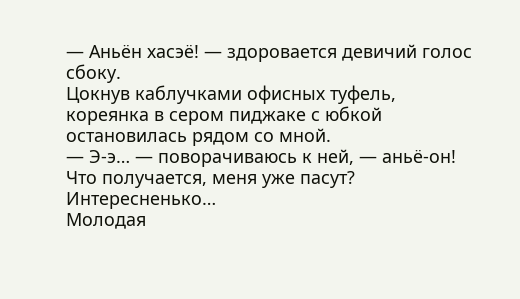— Аньён хасэё! — здоровается девичий голос сбоку.
Цокнув каблучками офисных туфель, кореянка в сером пиджаке с юбкой остановилась рядом со мной.
— Э-э… — поворачиваюсь к ней, — аньё-он!
Что получается, меня уже пасут? Интересненько…
Молодая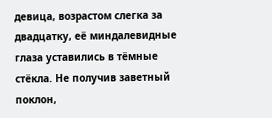девица, возрастом слегка за двадцатку, её миндалевидные глаза уставились в тёмные стёкла. Не получив заветный поклон,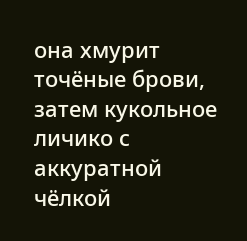она хмурит точёные брови, затем кукольное личико с аккуратной чёлкой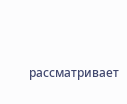рассматривает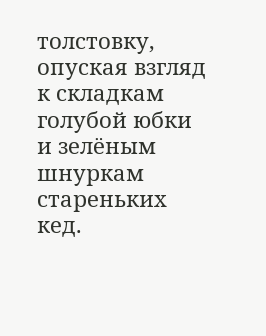толстовку, опуская взгляд к складкам голубой юбки и зелёным шнуркам стареньких кед.